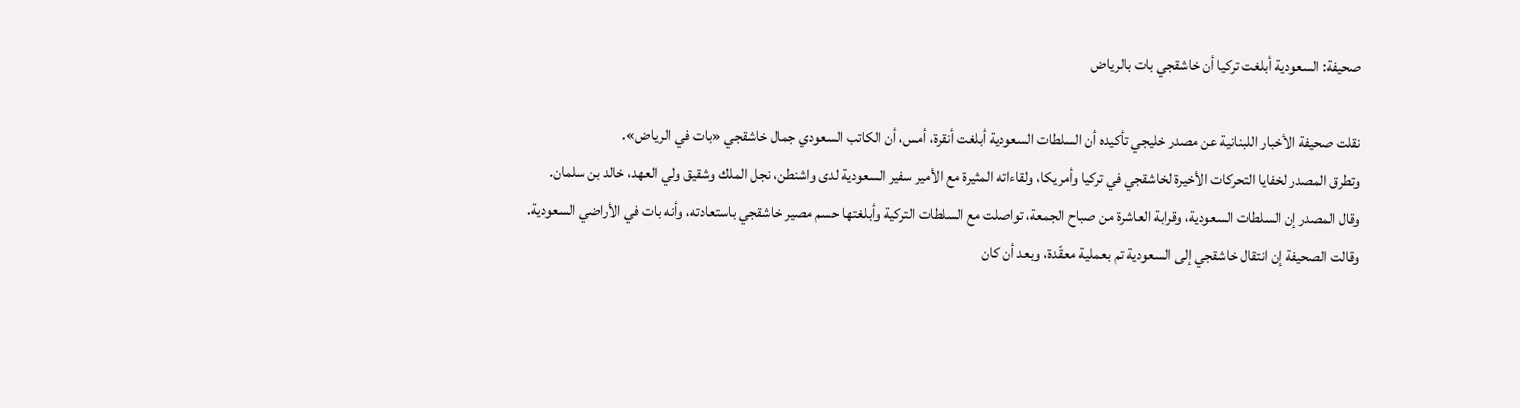صحيفة: السعودية أبلغت تركيا أن خاشقجي بات بالرياض

نقلت صحيفة الأخبار اللبنانية عن مصدر خليجي تأكيده أن السلطات السعودية أبلغت أنقرة، أمس، أن الكاتب السعودي جمال خاشقجي «بات في الرياض».
وتطرق المصدر لخفايا التحركات الأخيرة لخاشقجي في تركيا وأمريكا، ولقاءاته المثيرة مع الأمير سفير السعودية لدى واشنطن، نجل الملك وشقيق ولي العهد، خالد بن سلمان.
وقال المصدر إن السلطات السعودية، وقرابة العاشرة من صباح الجمعة، تواصلت مع السلطات التركية وأبلغتها حسم مصير خاشقجي باستعادته، وأنه بات في الأراضي السعودية.
وقالت الصحيفة إن انتقال خاشقجي إلى السعودية تم بعملية معقّدة، وبعد أن كان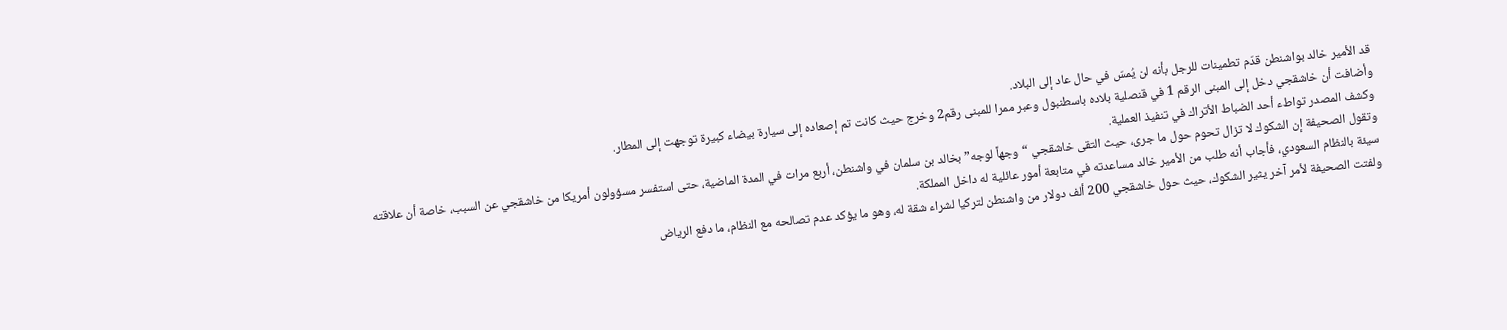قد الأمير خالد بواشنطن قدّم تطمينات للرجل بأنه لن يُمسّ في حال عاد إلى البلاد.
وأضافت أن خاشقجي دخل إلى المبنى الرقم 1 في قنصلية بلاده باسطنبول وعبر ممرا للمبنى رقم2 وخرج حيث كانت تم إصعاده إلى سيارة بيضاء كبيرة توجهت إلى المطار.
وكشف المصدر تواطء أحد الضباط الأتراك في تنفيذ العملية.
وتقول الصحيفة إن الشكوك لا تزال تحوم حول ما جرى، حيث التقى خاشقجي “وجهاً لوجه” بخالد بن سلمان في واشنطن، أربع مرات في المدة الماضية، حتى استفسر مسؤولون أمريكا من خاشقجي عن السبب، خاصة أن علاقته سيئة بالنظام السعودي، فأجاب أنه طلب من الأمير خالد مساعدته في متابعة أمور عائلية له داخل المملكة.
ولفتت الصحيفة لأمر آخر يثير الشكوك، حيث حول خاشقجي 200 ألف دولار من واشنطن لتركيا لشراء شقة له، وهو ما يؤكد عدم تصالحه مع النظام، ما دفع الرياض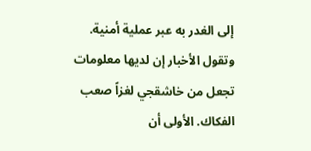إلى الغدر به عبر عملية أمنية.
وتقول الأخبار إن لديها معلومات تجعل من خاشقجي لغزاً صعب الفكاك. الأولى أن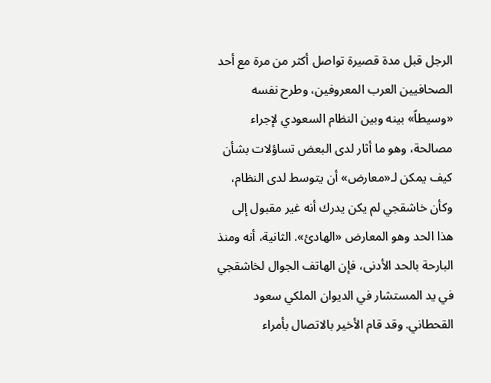الرجل قبل مدة قصيرة تواصل أكثر من مرة مع أحد الصحافيين العرب المعروفين، وطرح نفسه «وسيطاً» بينه وبين النظام السعودي لإجراء مصالحة، وهو ما أثار لدى البعض تساؤلات بشأن كيف يمكن لـ«معارض» أن يتوسط لدى النظام، وكأن خاشقجي لم يكن يدرك أنه غير مقبول إلى هذا الحد وهو المعارض «الهادئ». الثانية، أنه ومنذ البارحة بالحد الأدنى، فإن الهاتف الجوال لخاشقجي في يد المستشار في الديوان الملكي سعود القحطاني. وقد قام الأخير بالاتصال بأمراء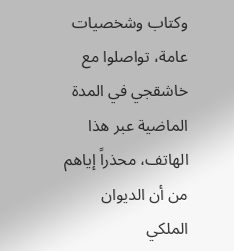وكتاب وشخصيات عامة، تواصلوا مع خاشقجي في المدة الماضية عبر هذا الهاتف، محذراً إياهم من أن الديوان الملكي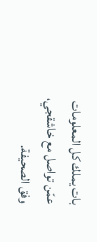بات يملك كل المعلومات عمّن تواصل مع خاشقجي، وفق الصحيفة.